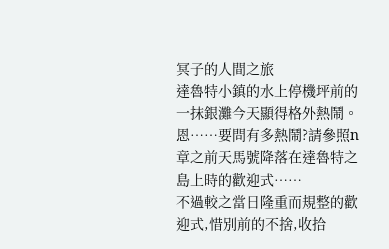冥子的人間之旅
達魯特小鎮的水上停機坪前的一抹銀灘今天顯得格外熱鬧。恩……要問有多熱鬧?請參照n章之前天馬號降落在達魯特之島上時的歡迎式……
不過較之當日隆重而規整的歡迎式,惜別前的不捨,收拾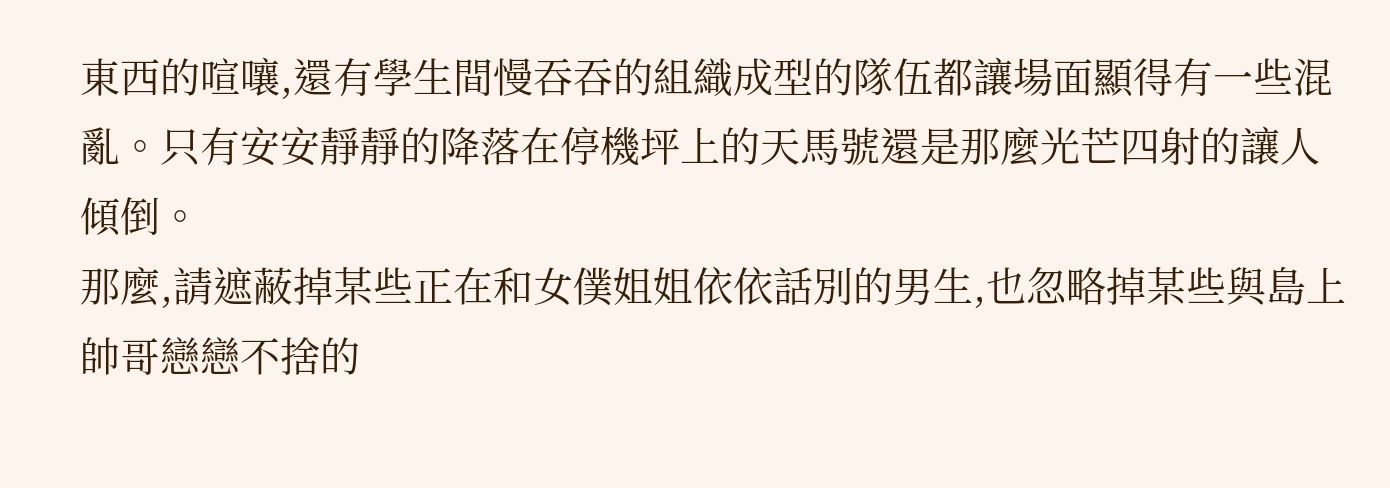東西的喧嚷,還有學生間慢吞吞的組織成型的隊伍都讓場面顯得有一些混亂。只有安安靜靜的降落在停機坪上的天馬號還是那麼光芒四射的讓人傾倒。
那麼,請遮蔽掉某些正在和女僕姐姐依依話別的男生,也忽略掉某些與島上帥哥戀戀不捨的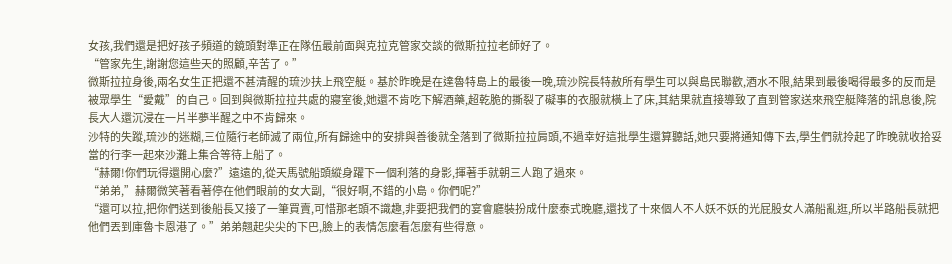女孩,我們還是把好孩子頻道的鏡頭對準正在隊伍最前面與克拉克管家交談的微斯拉拉老師好了。
“管家先生,謝謝您這些天的照顧,辛苦了。”
微斯拉拉身後,兩名女生正把還不甚清醒的琉沙扶上飛空艇。基於昨晚是在達魯特島上的最後一晚,琉沙院長特赦所有學生可以與島民聯歡,酒水不限,結果到最後喝得最多的反而是被眾學生“愛戴”的自己。回到與微斯拉拉共處的寢室後,她還不肯吃下解酒藥,超乾脆的撕裂了礙事的衣服就橫上了床,其結果就直接導致了直到管家送來飛空艇降落的訊息後,院長大人還沉浸在一片半夢半醒之中不肯歸來。
沙特的失蹤,琉沙的迷糊,三位隨行老師滅了兩位,所有歸途中的安排與善後就全落到了微斯拉拉肩頭,不過幸好這批學生還算聽話,她只要將通知傳下去,學生們就拎起了昨晚就收拾妥當的行李一起來沙灘上集合等待上船了。
“赫爾!你們玩得還開心麼?”遠遠的,從天馬號船頭縱身躍下一個利落的身影,揮著手就朝三人跑了過來。
“弟弟,”赫爾微笑著看著停在他們眼前的女大副,“很好啊,不錯的小島。你們呢?”
“還可以拉,把你們送到後船長又接了一筆買賣,可惜那老頭不識趣,非要把我們的宴會廳裝扮成什麼泰式晚廳,還找了十來個人不人妖不妖的光屁股女人滿船亂逛,所以半路船長就把他們丟到庫魯卡恩港了。”弟弟翹起尖尖的下巴,臉上的表情怎麼看怎麼有些得意。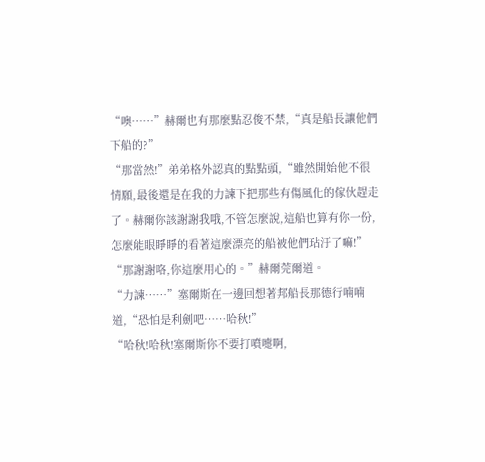“噢……”赫爾也有那麼點忍俊不禁,“真是船長讓他們下船的?”
“那當然!”弟弟格外認真的點點頭,“雖然開始他不很情願,最後還是在我的力諫下把那些有傷風化的傢伙趕走了。赫爾你該謝謝我哦,不管怎麼說,這船也算有你一份,怎麼能眼睜睜的看著這麼漂亮的船被他們玷汙了嘛!”
“那謝謝咯,你這麼用心的。”赫爾莞爾道。
“力諫……”塞爾斯在一邊回想著邦船長那德行喃喃道,“恐怕是利劍吧……哈秋!”
“哈秋!哈秋!塞爾斯你不要打噴嚏啊,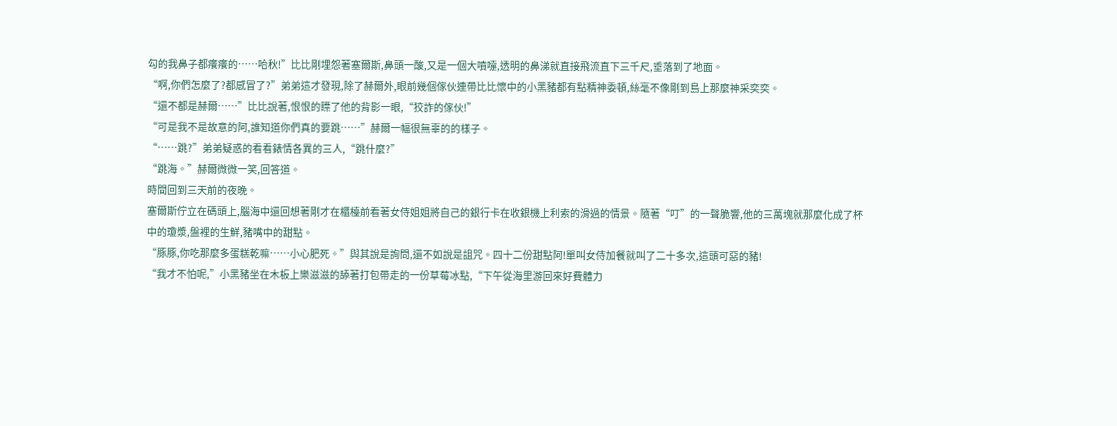勾的我鼻子都癢癢的……哈秋!”比比剛埋怨著塞爾斯,鼻頭一酸,又是一個大噴嚏,透明的鼻涕就直接飛流直下三千尺,垂落到了地面。
“啊,你們怎麼了?都感冒了?”弟弟這才發現,除了赫爾外,眼前幾個傢伙連帶比比懷中的小黑豬都有點精神委頓,絲毫不像剛到島上那麼神采奕奕。
“還不都是赫爾……”比比說著,恨恨的瞟了他的背影一眼,“狡詐的傢伙!”
“可是我不是故意的阿,誰知道你們真的要跳……”赫爾一幅很無辜的的樣子。
“……跳?”弟弟疑惑的看看錶情各異的三人,“跳什麼?”
“跳海。”赫爾微微一笑,回答道。
時間回到三天前的夜晚。
塞爾斯佇立在碼頭上,腦海中還回想著剛才在櫃檯前看著女侍姐姐將自己的銀行卡在收銀機上利索的滑過的情景。隨著“叮”的一聲脆響,他的三萬塊就那麼化成了杯中的瓊漿,盤裡的生鮮,豬嘴中的甜點。
“豚豚,你吃那麼多蛋糕乾嘛……小心肥死。”與其說是詢問,還不如說是詛咒。四十二份甜點阿!單叫女侍加餐就叫了二十多次,這頭可惡的豬!
“我才不怕呢,”小黑豬坐在木板上樂滋滋的舔著打包帶走的一份草莓冰點,“下午從海里游回來好費體力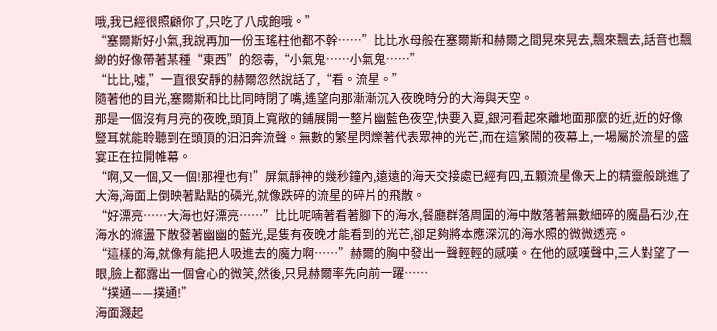哦,我已經很照顧你了,只吃了八成飽哦。”
“塞爾斯好小氣,我說再加一份玉瑤柱他都不幹……”比比水母般在塞爾斯和赫爾之間晃來晃去,飄來飄去,話音也飄緲的好像帶著某種“東西”的怨毒,“小氣鬼……小氣鬼……”
“比比,噓,”一直很安靜的赫爾忽然說話了,“看。流星。”
隨著他的目光,塞爾斯和比比同時閉了嘴,遙望向那漸漸沉入夜晚時分的大海與天空。
那是一個沒有月亮的夜晚,頭頂上寬敞的鋪展開一整片幽藍色夜空,快要入夏,銀河看起來離地面那麼的近,近的好像豎耳就能聆聽到在頭頂的汩汩奔流聲。無數的繁星閃爍著代表眾神的光芒,而在這繁鬧的夜幕上,一場屬於流星的盛宴正在拉開帷幕。
“啊,又一個,又一個!那裡也有!”屏氣靜神的幾秒鐘內,遠遠的海天交接處已經有四,五顆流星像天上的精靈般跳進了大海,海面上倒映著點點的磷光,就像跌碎的流星的碎片的飛散。
“好漂亮……大海也好漂亮……”比比呢喃著看著腳下的海水,餐廳群落周圍的海中散落著無數細碎的魔晶石沙,在海水的滌盪下散發著幽幽的藍光,是隻有夜晚才能看到的光芒,卻足夠將本應深沉的海水照的微微透亮。
“這樣的海,就像有能把人吸進去的魔力啊……”赫爾的胸中發出一聲輕輕的感嘆。在他的感嘆聲中,三人對望了一眼,臉上都露出一個會心的微笑,然後,只見赫爾率先向前一躍……
“撲通——撲通!”
海面濺起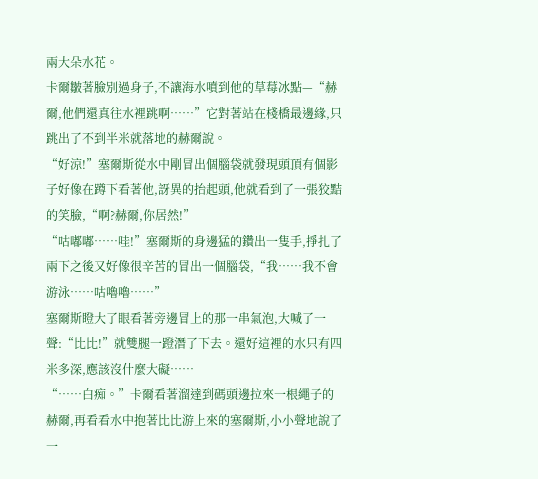兩大朵水花。
卡爾皺著臉別過身子,不讓海水噴到他的草莓冰點—“赫爾,他們還真往水裡跳啊……”它對著站在棧橋最邊緣,只跳出了不到半米就落地的赫爾說。
“好涼!”塞爾斯從水中剛冒出個腦袋就發現頭頂有個影子好像在蹲下看著他,訝異的抬起頭,他就看到了一張狡黠的笑臉,“啊?赫爾,你居然!”
“咕嘟嘟……哇!”塞爾斯的身邊猛的鑽出一隻手,掙扎了兩下之後又好像很辛苦的冒出一個腦袋,“我……我不會游泳……咕嚕嚕……”
塞爾斯瞪大了眼看著旁邊冒上的那一串氣泡,大喊了一聲:“比比!”就雙腿一蹬潛了下去。還好這裡的水只有四米多深,應該沒什麼大礙……
“……白痴。”卡爾看著溜達到碼頭邊拉來一根繩子的赫爾,再看看水中抱著比比游上來的塞爾斯,小小聲地說了一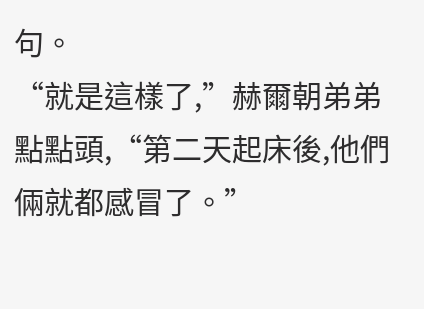句。
“就是這樣了,”赫爾朝弟弟點點頭,“第二天起床後,他們倆就都感冒了。”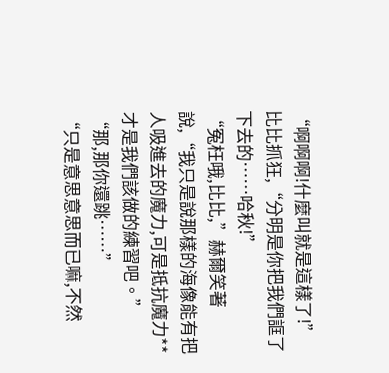“啊啊啊!什麼叫就是這樣了!”比比抓狂,“分明是你把我們誆了下去的……哈秋!”
“冤枉哦,比比,”赫爾笑著說,“我只是說那樣的海像能有把人吸進去的魔力,可是抵抗魔力**才是我們該做的練習吧。”
“那,那你還跳……”
“只是意思意思而已嘛,不然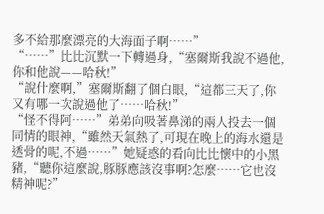多不給那麼漂亮的大海面子啊……”
“……”比比沉默一下轉過身,“塞爾斯我說不過他,你和他說——哈秋!”
“說什麼啊,”塞爾斯翻了個白眼,“這都三天了,你又有哪一次說過他了……哈秋!”
“怪不得阿……”弟弟向吸著鼻涕的兩人投去一個同情的眼神,“雖然天氣熱了,可現在晚上的海水還是透骨的呢,不過……”她疑惑的看向比比懷中的小黑豬,“聽你這麼說,豚豚應該沒事啊?怎麼……它也沒精神呢?”